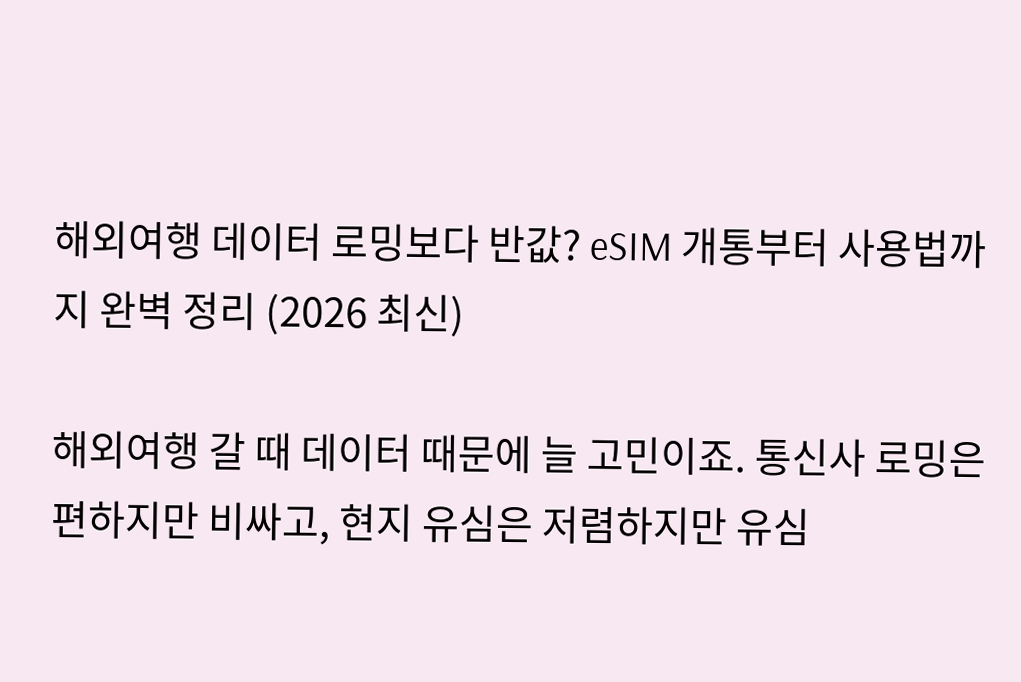해외여행 데이터 로밍보다 반값? eSIM 개통부터 사용법까지 완벽 정리 (2026 최신)

해외여행 갈 때 데이터 때문에 늘 고민이죠. 통신사 로밍은 편하지만 비싸고, 현지 유심은 저렴하지만 유심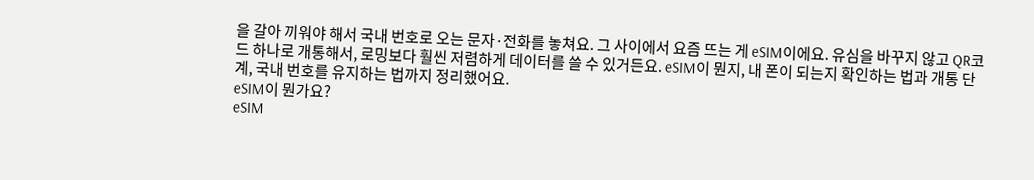을 갈아 끼워야 해서 국내 번호로 오는 문자·전화를 놓쳐요. 그 사이에서 요즘 뜨는 게 eSIM이에요. 유심을 바꾸지 않고 QR코드 하나로 개통해서, 로밍보다 훨씬 저렴하게 데이터를 쓸 수 있거든요. eSIM이 뭔지, 내 폰이 되는지 확인하는 법과 개통 단계, 국내 번호를 유지하는 법까지 정리했어요.
eSIM이 뭔가요?
eSIM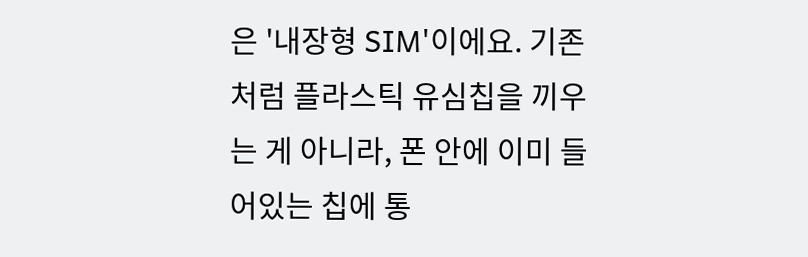은 '내장형 SIM'이에요. 기존처럼 플라스틱 유심칩을 끼우는 게 아니라, 폰 안에 이미 들어있는 칩에 통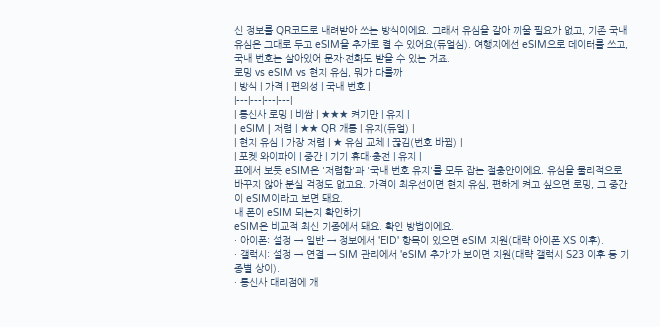신 정보를 QR코드로 내려받아 쓰는 방식이에요. 그래서 유심을 갈아 끼울 필요가 없고, 기존 국내 유심은 그대로 두고 eSIM을 추가로 켤 수 있어요(듀얼심). 여행지에선 eSIM으로 데이터를 쓰고, 국내 번호는 살아있어 문자·전화도 받을 수 있는 거죠.
로밍 vs eSIM vs 현지 유심, 뭐가 다를까
| 방식 | 가격 | 편의성 | 국내 번호 |
|---|---|---|---|
| 통신사 로밍 | 비쌈 | ★★★ 켜기만 | 유지 |
| eSIM | 저렴 | ★★ QR 개통 | 유지(듀얼) |
| 현지 유심 | 가장 저렴 | ★ 유심 교체 | 끊김(번호 바뀜) |
| 포켓 와이파이 | 중간 | 기기 휴대·충전 | 유지 |
표에서 보듯 eSIM은 '저렴함'과 '국내 번호 유지'를 모두 잡는 절충안이에요. 유심을 물리적으로 바꾸지 않아 분실 걱정도 없고요. 가격이 최우선이면 현지 유심, 편하게 켜고 싶으면 로밍, 그 중간이 eSIM이라고 보면 돼요.
내 폰이 eSIM 되는지 확인하기
eSIM은 비교적 최신 기종에서 돼요. 확인 방법이에요.
· 아이폰: 설정 → 일반 → 정보에서 'EID' 항목이 있으면 eSIM 지원(대략 아이폰 XS 이후).
· 갤럭시: 설정 → 연결 → SIM 관리에서 'eSIM 추가'가 보이면 지원(대략 갤럭시 S23 이후 등 기종별 상이).
· 통신사 대리점에 개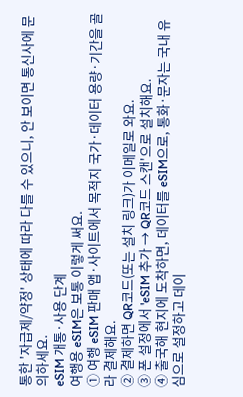통한 '자급제/약정' 상태에 따라 다를 수 있으니, 안 보이면 통신사에 문의하세요.
eSIM 개통·사용 단계
여행용 eSIM은 보통 이렇게 써요.
① 여행 eSIM 판매 앱·사이트에서 목적지 국가·데이터 용량·기간을 골라 결제해요.
② 결제하면 QR코드(또는 설치 링크)가 이메일로 와요.
③ 폰 설정에서 'eSIM 추가 → QR코드 스캔'으로 설치해요.
④ 출국해 현지에 도착하면, 데이터를 eSIM으로, 통화·문자는 국내 유심으로 설정하고 데이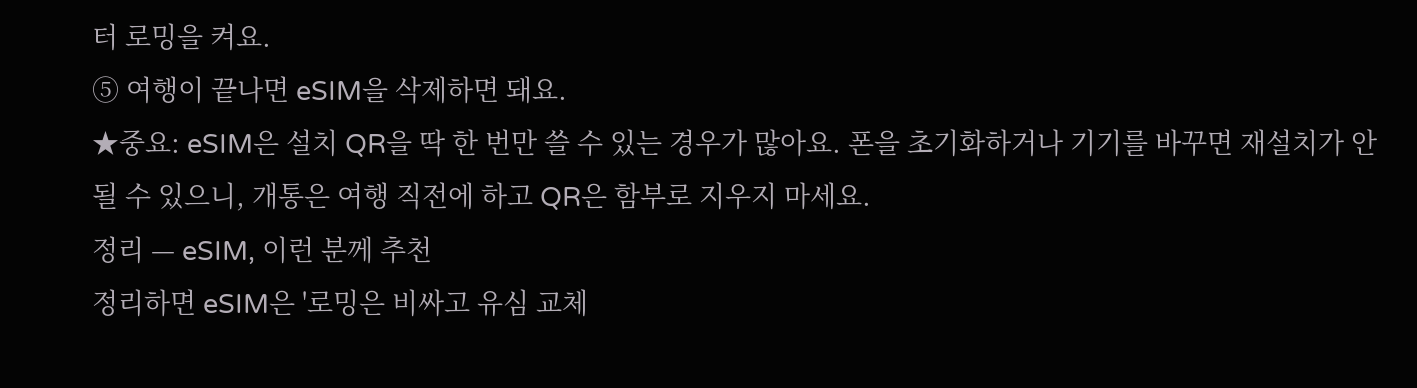터 로밍을 켜요.
⑤ 여행이 끝나면 eSIM을 삭제하면 돼요.
★중요: eSIM은 설치 QR을 딱 한 번만 쓸 수 있는 경우가 많아요. 폰을 초기화하거나 기기를 바꾸면 재설치가 안 될 수 있으니, 개통은 여행 직전에 하고 QR은 함부로 지우지 마세요.
정리 — eSIM, 이런 분께 추천
정리하면 eSIM은 '로밍은 비싸고 유심 교체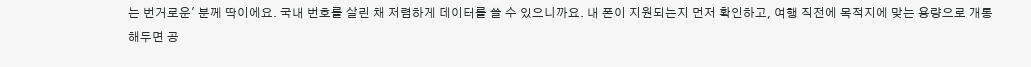는 번거로운' 분께 딱이에요. 국내 번호를 살린 채 저렴하게 데이터를 쓸 수 있으니까요. 내 폰이 지원되는지 먼저 확인하고, 여행 직전에 목적지에 맞는 용량으로 개통해두면 공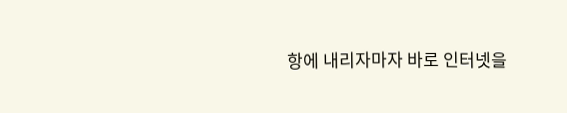항에 내리자마자 바로 인터넷을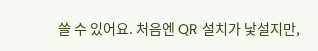쓸 수 있어요. 처음엔 QR 설치가 낯설지만,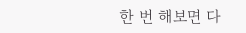한 번 해보면 다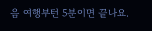음 여행부턴 5분이면 끝나요.